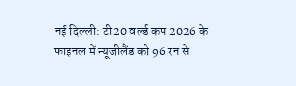नई दिल्ली: टी20 वर्ल्ड कप 2026 के फाइनल में न्यूजीलैंड को 96 रन से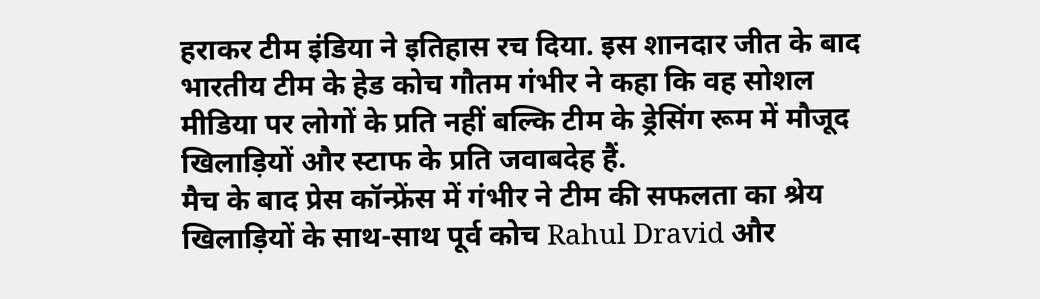हराकर टीम इंडिया ने इतिहास रच दिया. इस शानदार जीत के बाद भारतीय टीम के हेड कोच गौतम गंभीर ने कहा कि वह सोशल मीडिया पर लोगों के प्रति नहीं बल्कि टीम के ड्रेसिंग रूम में मौजूद खिलाड़ियों और स्टाफ के प्रति जवाबदेह हैं.
मैच के बाद प्रेस कॉन्फ्रेंस में गंभीर ने टीम की सफलता का श्रेय खिलाड़ियों के साथ-साथ पूर्व कोच Rahul Dravid और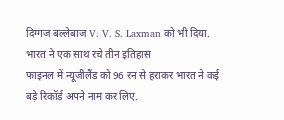दिग्गज बल्लेबाज V. V. S. Laxman को भी दिया.
भारत ने एक साथ रचे तीन इतिहास
फाइनल में न्यूजीलैंड को 96 रन से हराकर भारत ने कई बड़े रिकॉर्ड अपने नाम कर लिए.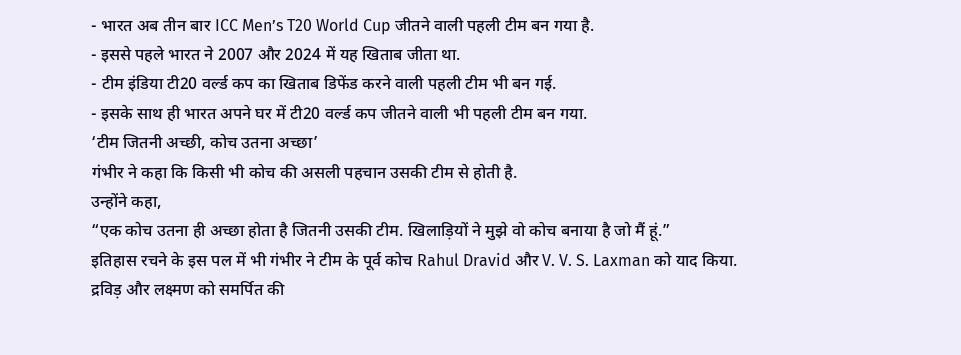- भारत अब तीन बार ICC Men’s T20 World Cup जीतने वाली पहली टीम बन गया है.
- इससे पहले भारत ने 2007 और 2024 में यह खिताब जीता था.
- टीम इंडिया टी20 वर्ल्ड कप का खिताब डिफेंड करने वाली पहली टीम भी बन गई.
- इसके साथ ही भारत अपने घर में टी20 वर्ल्ड कप जीतने वाली भी पहली टीम बन गया.
‘टीम जितनी अच्छी, कोच उतना अच्छा’
गंभीर ने कहा कि किसी भी कोच की असली पहचान उसकी टीम से होती है.
उन्होंने कहा,
“एक कोच उतना ही अच्छा होता है जितनी उसकी टीम. खिलाड़ियों ने मुझे वो कोच बनाया है जो मैं हूं.”
इतिहास रचने के इस पल में भी गंभीर ने टीम के पूर्व कोच Rahul Dravid और V. V. S. Laxman को याद किया.
द्रविड़ और लक्ष्मण को समर्पित की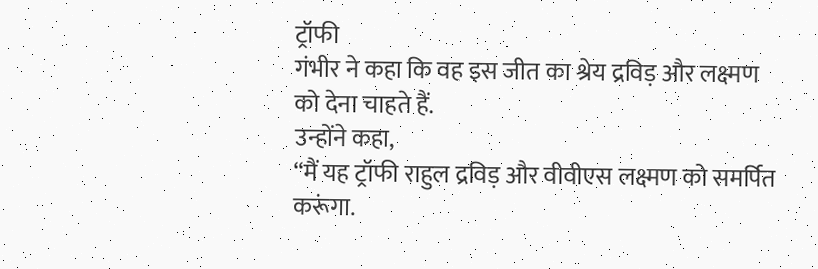ट्रॉफी
गंभीर ने कहा कि वह इस जीत का श्रेय द्रविड़ और लक्ष्मण को देना चाहते हैं.
उन्होंने कहा,
“मैं यह ट्रॉफी राहुल द्रविड़ और वीवीएस लक्ष्मण को समर्पित करूंगा.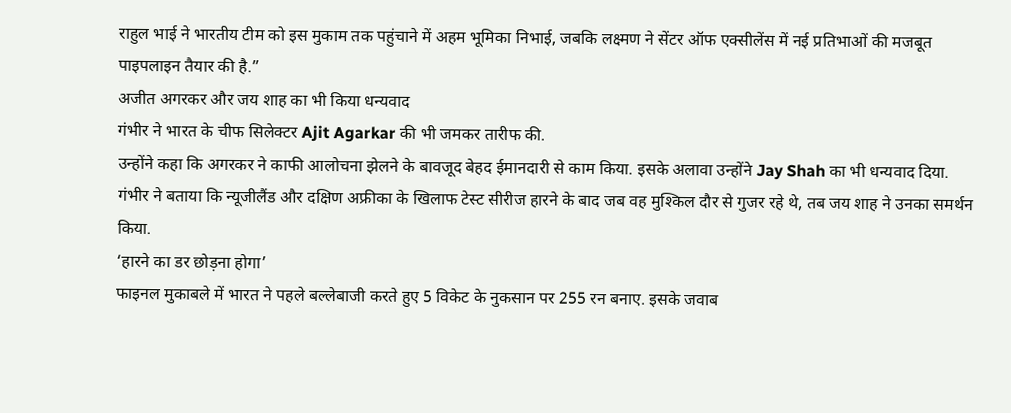राहुल भाई ने भारतीय टीम को इस मुकाम तक पहुंचाने में अहम भूमिका निभाई, जबकि लक्ष्मण ने सेंटर ऑफ एक्सीलेंस में नई प्रतिभाओं की मजबूत पाइपलाइन तैयार की है.”
अजीत अगरकर और जय शाह का भी किया धन्यवाद
गंभीर ने भारत के चीफ सिलेक्टर Ajit Agarkar की भी जमकर तारीफ की.
उन्होंने कहा कि अगरकर ने काफी आलोचना झेलने के बावजूद बेहद ईमानदारी से काम किया. इसके अलावा उन्होंने Jay Shah का भी धन्यवाद दिया.
गंभीर ने बताया कि न्यूजीलैंड और दक्षिण अफ्रीका के खिलाफ टेस्ट सीरीज हारने के बाद जब वह मुश्किल दौर से गुजर रहे थे, तब जय शाह ने उनका समर्थन किया.
‘हारने का डर छोड़ना होगा’
फाइनल मुकाबले में भारत ने पहले बल्लेबाजी करते हुए 5 विकेट के नुकसान पर 255 रन बनाए. इसके जवाब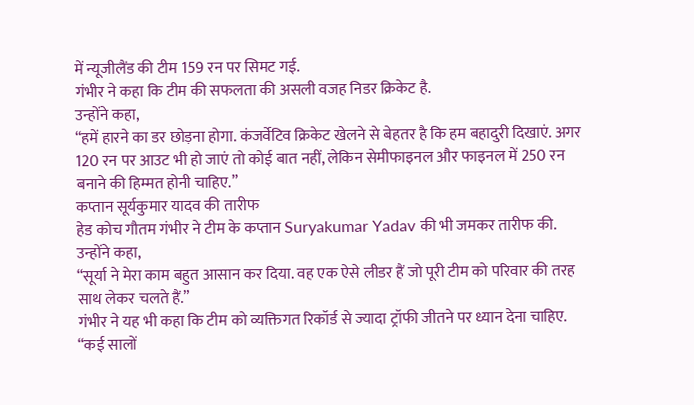में न्यूजीलैंड की टीम 159 रन पर सिमट गई.
गंभीर ने कहा कि टीम की सफलता की असली वजह निडर क्रिकेट है.
उन्होंने कहा,
“हमें हारने का डर छोड़ना होगा. कंजर्वेटिव क्रिकेट खेलने से बेहतर है कि हम बहादुरी दिखाएं. अगर 120 रन पर आउट भी हो जाएं तो कोई बात नहीं, लेकिन सेमीफाइनल और फाइनल में 250 रन बनाने की हिम्मत होनी चाहिए.”
कप्तान सूर्यकुमार यादव की तारीफ
हेड कोच गौतम गंभीर ने टीम के कप्तान Suryakumar Yadav की भी जमकर तारीफ की.
उन्होंने कहा,
“सूर्या ने मेरा काम बहुत आसान कर दिया. वह एक ऐसे लीडर हैं जो पूरी टीम को परिवार की तरह साथ लेकर चलते हैं.”
गंभीर ने यह भी कहा कि टीम को व्यक्तिगत रिकॉर्ड से ज्यादा ट्रॉफी जीतने पर ध्यान देना चाहिए.
“कई सालों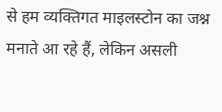से हम व्यक्तिगत माइलस्टोन का जश्न मनाते आ रहे हैं, लेकिन असली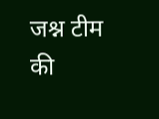जश्न टीम की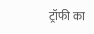ट्रॉफी का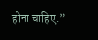होना चाहिए.”